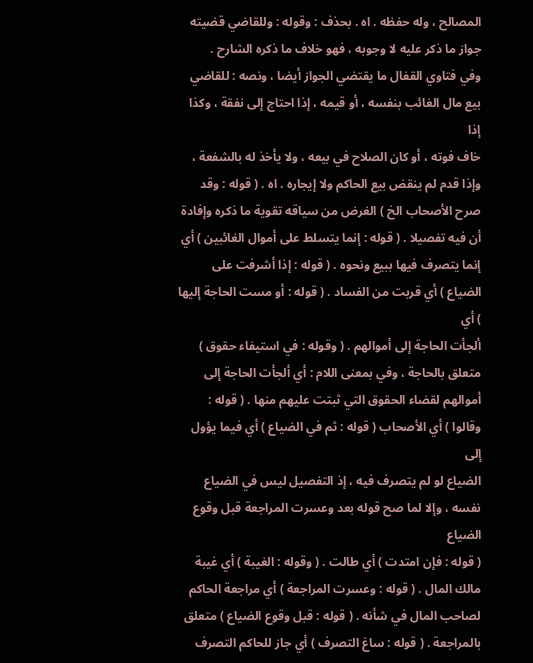المصالح ، وله حفظه . اه . بحذف : وقوله : وللقاضي قضيته جواز ما ذكر عليه لا وجوبه ، فهو خلاف ما ذكره الشارح .
وفي فتاوي القفال ما يقتضي الجواز أيضا ، ونصه : للقاضي بيع مال الغائب بنفسه ، أو قيمه ، إذا احتاج إلى نفقة ، وكذا إذا
خاف فوته ، أو كان الصلاح في بيعه ، ولا يأخذ له بالشفعة ، وإذا قدم لم ينقض بيع الحاكم ولا إيجاره . اه . ( قوله : وقد
صرح الأصحاب الخ ) الغرض من سياقه تقوية ما ذكره وإفادة أن فيه تفصيلا . ( قوله : إنما يتسلط على أموال الغائبين ) أي
إنما يتصرف فيها ببيع ونحوه . ( قوله : إذا أشرفت على الضياع ) أي قربت من الفساد . ( قوله : أو مست الحاجة إليها ) أي
ألجأت الحاجة إلى أموالهم . ( وقوله : في استيفاء حقوق ) متعلق بالحاجة ، وفي بمعنى اللام : أي ألجأت الحاجة إلى
أموالهم لقضاء الحقوق التي ثبتت عليهم منها . ( قوله : وقالوا ) أي الأصحاب ( قوله : ثم في الضياع ) أي فيما يؤول إلى
الضياع لو لم يتصرف فيه ، إذ التفصيل ليس في الضياع نفسه ، وإلا لما صح قوله بعد وعسرت المراجعة قبل وقوع الضياع
( قوله : فإن امتدت ) أي طالت . ( وقوله : الغيبة ) أي غيبة مالك المال . ( قوله : وعسرت المراجعة ) أي مراجعة الحاكم
لصاحب المال في شأنه . ( قوله : قبل وقوع الضياع ) متعلق بالمراجعة . ( قوله : ساغ التصرف ) أي جاز للحاكم التصرف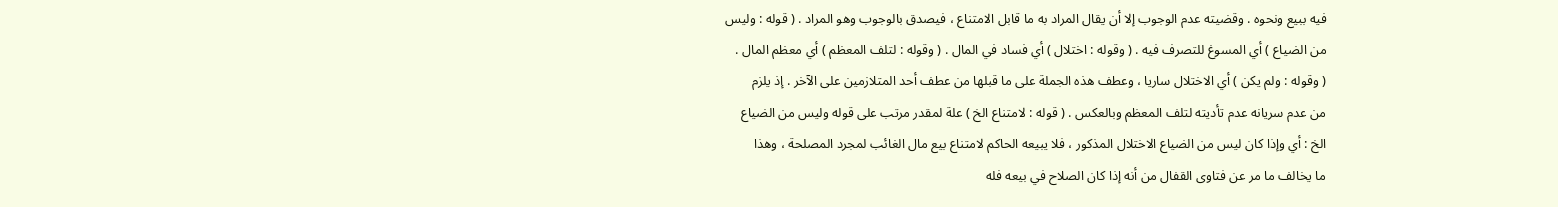فيه ببيع ونحوه . وقضيته عدم الوجوب إلا أن يقال المراد به ما قابل الامتناع ، فيصدق بالوجوب وهو المراد . ( قوله : وليس
من الضياع ) أي المسوغ للتصرف فيه . ( وقوله : اختلال ) أي فساد في المال . ( وقوله : لتلف المعظم ) أي معظم المال .
( وقوله : ولم يكن ) أي الاختلال ساريا ، وعطف هذه الجملة على ما قبلها من عطف أحد المتلازمين على الآخر . إذ يلزم
من عدم سريانه عدم تأديته لتلف المعظم وبالعكس . ( قوله : لامتناع الخ ) علة لمقدر مرتب على قوله وليس من الضياع
الخ : أي وإذا كان ليس من الضياع الاختلال المذكور ، فلا يبيعه الحاكم لامتناع بيع مال الغائب لمجرد المصلحة ، وهذا
ما يخالف ما مر عن فتاوى القفال من أنه إذا كان الصلاح في بيعه فله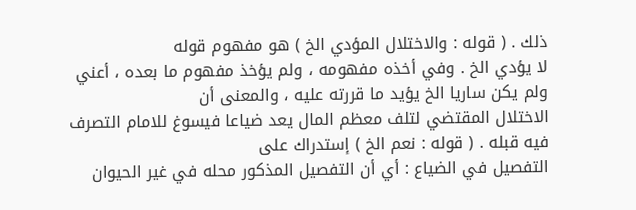ذلك . ( قوله : والاختلال المؤدي الخ ) هو مفهوم قوله
لا يؤدي الخ . وفي أخذه مفهومه ، ولم يؤخذ مفهوم ما بعده ، أعني ولم يكن ساريا الخ يؤيد ما قررته عليه ، والمعنى أن
الاختلال المقتضي لتلف معظم المال يعد ضياعا فيسوغ للامام التصرف فيه قبله . ( قوله : نعم الخ ) إستدراك على
التفصيل في الضياع : أي أن التفصيل المذكور محله في غير الحيوان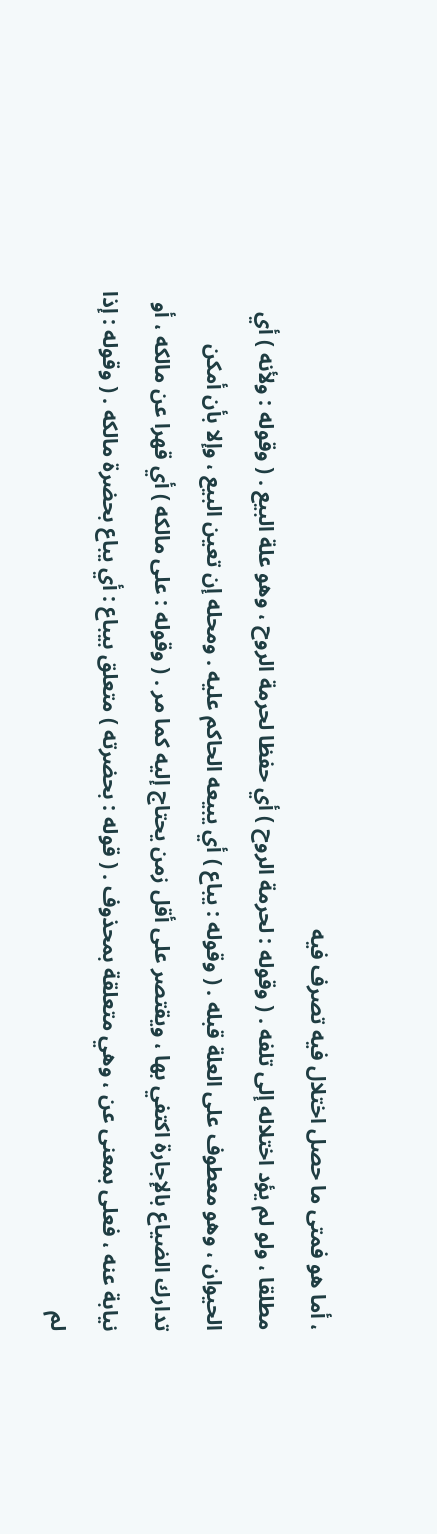، أما هو فمتى ما حصل اختلال فيه تصرف فيه
مطلقا ، ولو لم يؤد اختلاله إلى تلفه . ( وقوله : لحرمة الروح ) أي حفظا لحرمة الروح ، وهو علة البيع . ( وقوله : ولأنه ) أي
الحيوان ، وهو معطوف على العلة قبله . ( وقوله : يباع ) أي يبيعه الحاكم عليه . ومحله إن تعين البيع ، وإلا بأن أمكن
تدارك الضياع بالإجارة اكتفي بها ، ويقتصر على أقل زمن يحتاج إليه كما مر . ( وقوله : على مالكه ) أي قهرا عن مالكه ، أو
نيابة عنه ، فعلى بمعنى عن ، وهي متعلقة بمحذوف . ( قوله : بحضرته ) متعلق بيباع : أي يباع بحضرة مالكه . ( وقوله : إذا
لم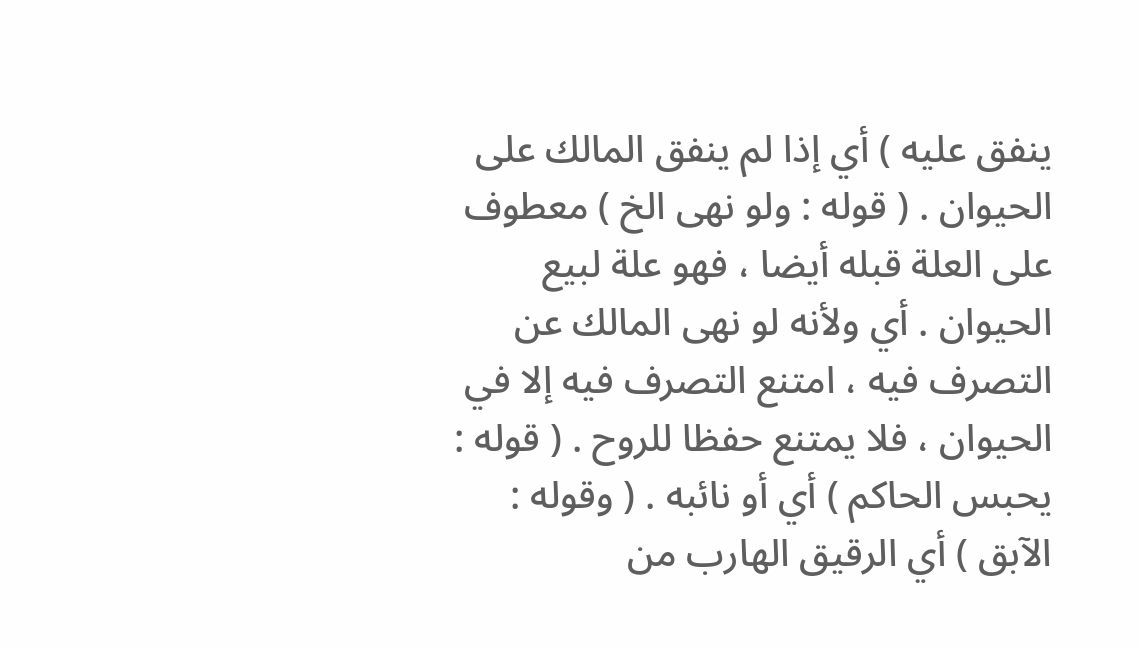ينفق عليه ) أي إذا لم ينفق المالك على الحيوان . ( قوله : ولو نهى الخ ) معطوف على العلة قبله أيضا ، فهو علة لبيع
الحيوان . أي ولأنه لو نهى المالك عن التصرف فيه ، امتنع التصرف فيه إلا في الحيوان ، فلا يمتنع حفظا للروح . ( قوله :
يحبس الحاكم ) أي أو نائبه . ( وقوله : الآبق ) أي الرقيق الهارب من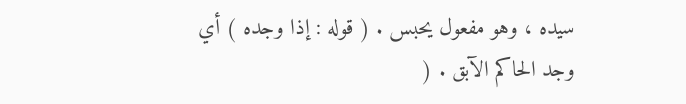سيده ، وهو مفعول يحبس . ( قوله : إذا وجده ) أي
وجد الحاكم الآبق . (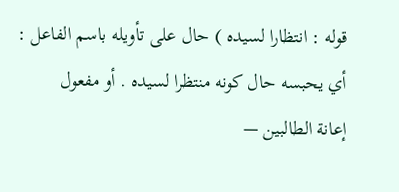قوله : انتظارا لسيده ) حال على تأويله باسم الفاعل : أي يحبسه حال كونه منتظرا لسيده . أو مفعول
إعانة الطالبين —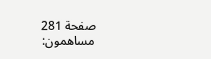صفحة 281
مساهمون: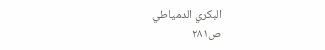البكري الدمياطي
ص٢٨١